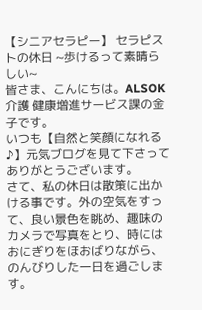【シニアセラピー】 セラピストの休日 ~歩けるって素晴らしい~
皆さま、こんにちは。ALSOK介護 健康増進サービス課の金子です。
いつも【自然と笑顔になれる♪】元気ブログを見て下さってありがとうございます。
さて、私の休日は散策に出かける事です。外の空気をすって、良い景色を眺め、趣味のカメラで写真をとり、時にはおにぎりをほおばりながら、のんびりした一日を過ごします。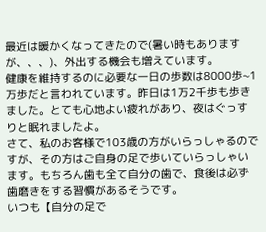最近は暖かくなってきたので(暑い時もありますが、、、)、外出する機会も増えています。
健康を維持するのに必要な一日の歩数は8000歩~1万歩だと言われています。昨日は1万2千歩も歩きました。とても心地よい疲れがあり、夜はぐっすりと眠れましたよ。
さて、私のお客様で103歳の方がいらっしゃるのですが、その方はご自身の足で歩いていらっしゃいます。もちろん歯も全て自分の歯で、食後は必ず歯磨きをする習慣があるそうです。
いつも【自分の足で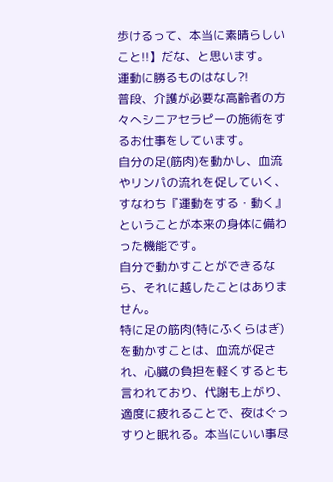歩けるって、本当に素晴らしいこと!!】だな、と思います。
運動に勝るものはなし?!
普段、介護が必要な高齢者の方々へシニアセラピーの施術をするお仕事をしています。
自分の足(筋肉)を動かし、血流やリンパの流れを促していく、すなわち『運動をする・動く』ということが本来の身体に備わった機能です。
自分で動かすことができるなら、それに越したことはありません。
特に足の筋肉(特にふくらはぎ)を動かすことは、血流が促され、心臓の負担を軽くするとも言われており、代謝も上がり、適度に疲れることで、夜はぐっすりと眠れる。本当にいい事尽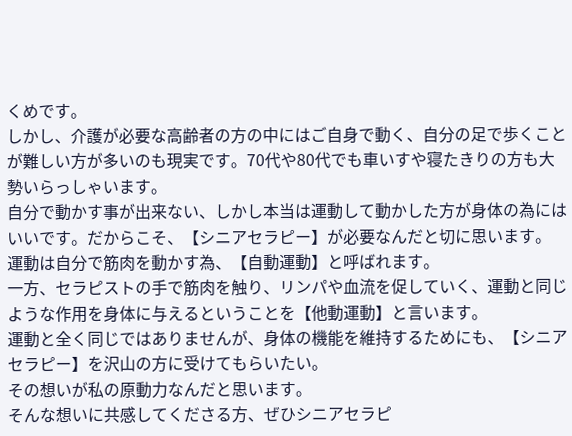くめです。
しかし、介護が必要な高齢者の方の中にはご自身で動く、自分の足で歩くことが難しい方が多いのも現実です。70代や80代でも車いすや寝たきりの方も大勢いらっしゃいます。
自分で動かす事が出来ない、しかし本当は運動して動かした方が身体の為にはいいです。だからこそ、【シニアセラピー】が必要なんだと切に思います。
運動は自分で筋肉を動かす為、【自動運動】と呼ばれます。
一方、セラピストの手で筋肉を触り、リンパや血流を促していく、運動と同じような作用を身体に与えるということを【他動運動】と言います。
運動と全く同じではありませんが、身体の機能を維持するためにも、【シニアセラピー】を沢山の方に受けてもらいたい。
その想いが私の原動力なんだと思います。
そんな想いに共感してくださる方、ぜひシニアセラピ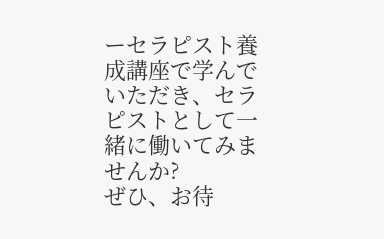ーセラピスト養成講座で学んでいただき、セラピストとして一緒に働いてみませんか?
ぜひ、お待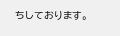ちしております。